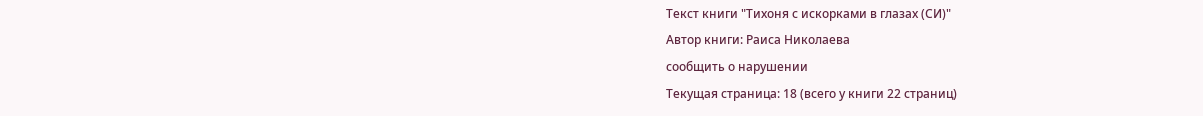Текст книги "Тихоня с искорками в глазах (СИ)"
Автор книги: Раиса Николаева
сообщить о нарушении
Текущая страница: 18 (всего у книги 22 страниц)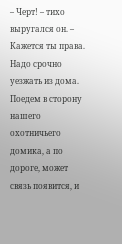– Черт! – тихо выругался он. – Кажется ты права. Надо срочно уезжать из дома. Поедем в сторону нашего охотничьего домика, а по дороге, может связь появится, и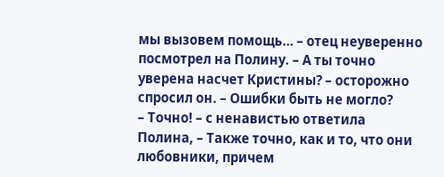мы вызовем помощь… – отец неуверенно посмотрел на Полину. – А ты точно уверена насчет Кристины? – осторожно спросил он. – Ошибки быть не могло?
– Точно! – с ненавистью ответила Полина, – Также точно, как и то, что они любовники, причем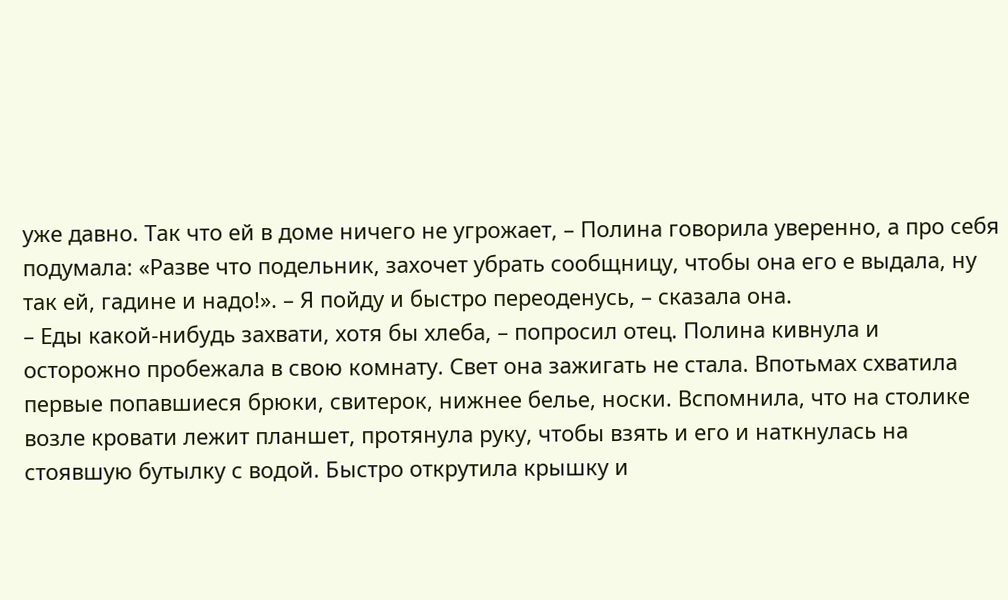уже давно. Так что ей в доме ничего не угрожает, – Полина говорила уверенно, а про себя подумала: «Разве что подельник, захочет убрать сообщницу, чтобы она его е выдала, ну так ей, гадине и надо!». – Я пойду и быстро переоденусь, – сказала она.
– Еды какой-нибудь захвати, хотя бы хлеба, – попросил отец. Полина кивнула и осторожно пробежала в свою комнату. Свет она зажигать не стала. Впотьмах схватила первые попавшиеся брюки, свитерок, нижнее белье, носки. Вспомнила, что на столике возле кровати лежит планшет, протянула руку, чтобы взять и его и наткнулась на стоявшую бутылку с водой. Быстро открутила крышку и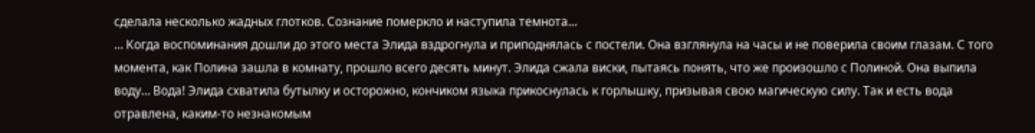сделала несколько жадных глотков. Сознание померкло и наступила темнота…
… Когда воспоминания дошли до этого места Элида вздрогнула и приподнялась с постели. Она взглянула на часы и не поверила своим глазам. С того момента, как Полина зашла в комнату, прошло всего десять минут. Элида сжала виски, пытаясь понять, что же произошло с Полиной. Она выпила воду… Вода! Элида схватила бутылку и осторожно, кончиком языка прикоснулась к горлышку, призывая свою магическую силу. Так и есть вода отравлена, каким-то незнакомым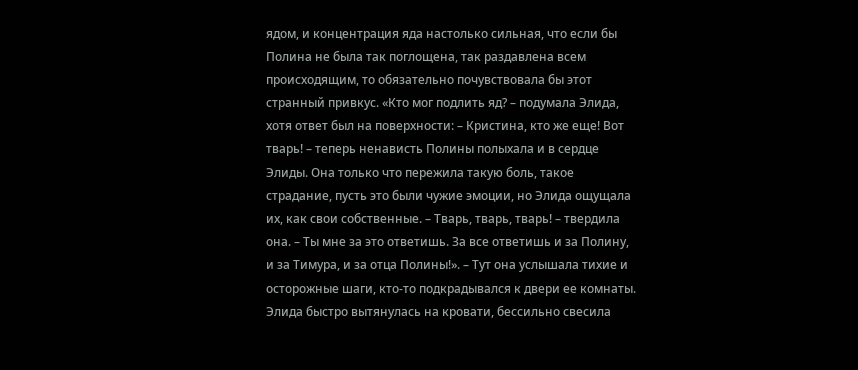ядом, и концентрация яда настолько сильная, что если бы Полина не была так поглощена, так раздавлена всем происходящим, то обязательно почувствовала бы этот странный привкус. «Кто мог подлить яд? – подумала Элида, хотя ответ был на поверхности: – Кристина, кто же еще! Вот тварь! – теперь ненависть Полины полыхала и в сердце Элиды. Она только что пережила такую боль, такое страдание, пусть это были чужие эмоции, но Элида ощущала их, как свои собственные. – Тварь, тварь, тварь! – твердила она. – Ты мне за это ответишь. За все ответишь и за Полину, и за Тимура, и за отца Полины!». – Тут она услышала тихие и осторожные шаги, кто-то подкрадывался к двери ее комнаты.
Элида быстро вытянулась на кровати, бессильно свесила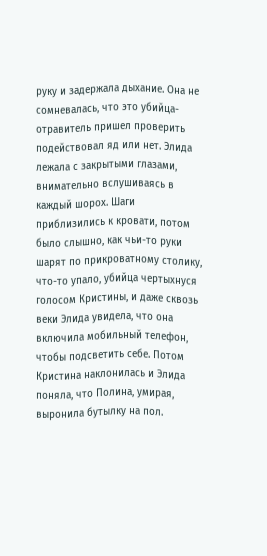руку и задержала дыхание. Она не сомневалась, что это убийца-отравитель пришел проверить подействовал яд или нет. Элида лежала с закрытыми глазами, внимательно вслушиваясь в каждый шорох. Шаги приблизились к кровати, потом было слышно, как чьи-то руки шарят по прикроватному столику, что-то упало, убийца чертыхнуся голосом Кристины, и даже сквозь веки Элида увидела, что она включила мобильный телефон, чтобы подсветить себе. Потом Кристина наклонилась и Элида поняла, что Полина, умирая, выронила бутылку на пол.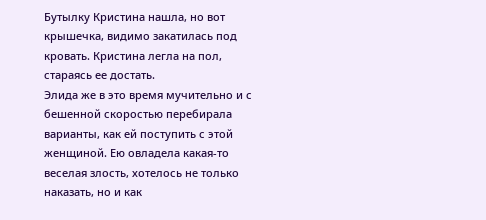Бутылку Кристина нашла, но вот крышечка, видимо закатилась под кровать. Кристина легла на пол, стараясь ее достать.
Элида же в это время мучительно и с бешенной скоростью перебирала варианты, как ей поступить с этой женщиной. Ею овладела какая-то веселая злость, хотелось не только наказать, но и как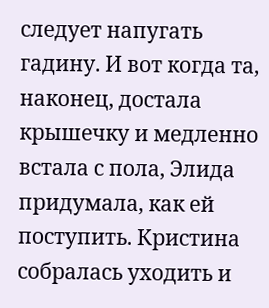следует напугать гадину. И вот когда та, наконец, достала крышечку и медленно встала с пола, Элида придумала, как ей поступить. Кристина собралась уходить и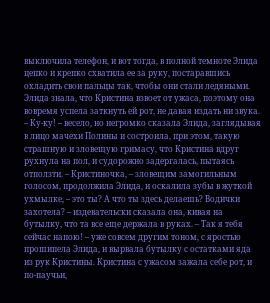выключила телефон, и вот тогда, в полной темноте Элида цепко и крепко схватила ее за руку, постаравшись охладить свои пальцы так, чтобы они стали ледяными. Элида знала, что Кристина взвоет от ужаса, поэтому она вовремя успела заткнуть ей рот, не давая издать ни звука.
– Ку-ку! – весело, но негромко сказала Элида, заглядывая в лицо мачехи Полины и состроила, при этом, такую страшную и зловещую гримасу, что Кристина вдруг рухнула на пол, и судорожно задергалась, пытаясь отползти. – Кристиночка, – зловещим замогильным голосом, продолжила Элида, и оскалила зубы в жуткой ухмылке, – это ты? А что ты здесь делаешь? Водички захотела? – издевательски сказала она, кивая на бутылку, что та все еще держала в руках. – Так я тебя сейчас напою! – уже совсем другим тоном, с яростью прошипела Элида, и вырвала бутылку с остатками яда из рук Кристины. Кристина с ужасом зажала себе рот, и по-паучьи,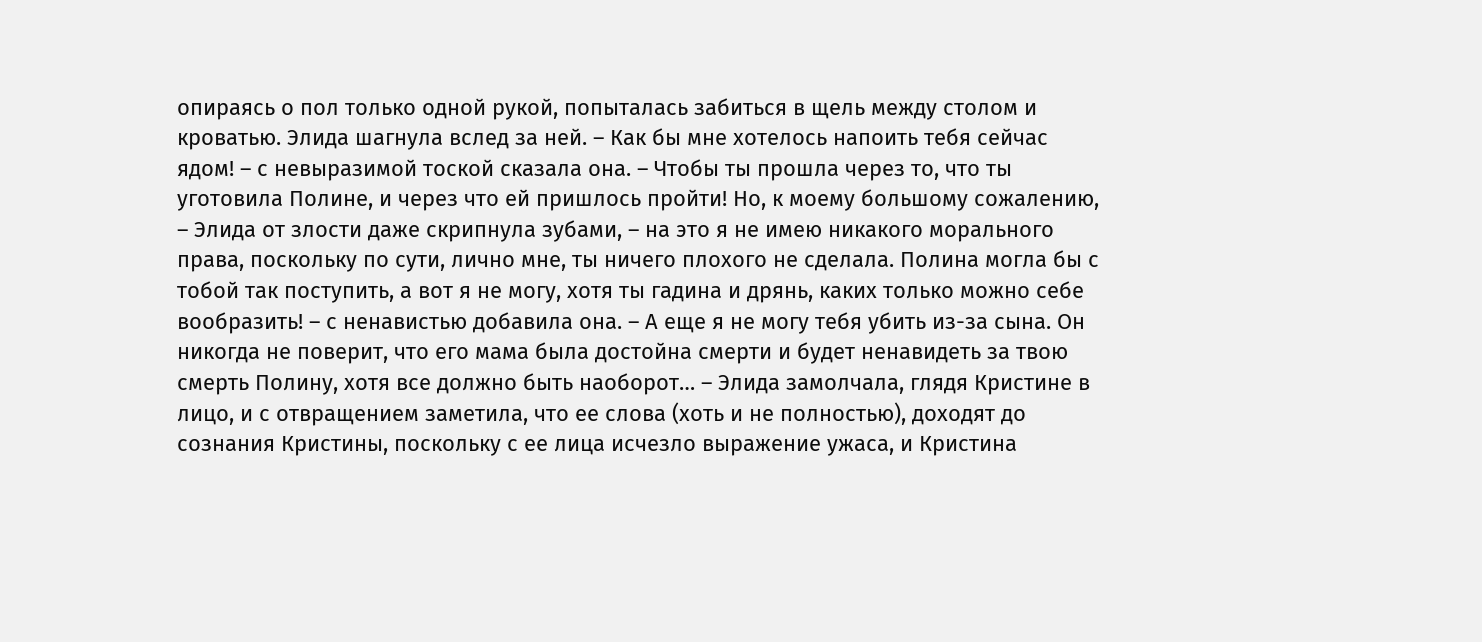опираясь о пол только одной рукой, попыталась забиться в щель между столом и кроватью. Элида шагнула вслед за ней. – Как бы мне хотелось напоить тебя сейчас ядом! – с невыразимой тоской сказала она. – Чтобы ты прошла через то, что ты уготовила Полине, и через что ей пришлось пройти! Но, к моему большому сожалению, – Элида от злости даже скрипнула зубами, – на это я не имею никакого морального права, поскольку по сути, лично мне, ты ничего плохого не сделала. Полина могла бы с тобой так поступить, а вот я не могу, хотя ты гадина и дрянь, каких только можно себе вообразить! – с ненавистью добавила она. – А еще я не могу тебя убить из-за сына. Он никогда не поверит, что его мама была достойна смерти и будет ненавидеть за твою смерть Полину, хотя все должно быть наоборот… – Элида замолчала, глядя Кристине в лицо, и с отвращением заметила, что ее слова (хоть и не полностью), доходят до сознания Кристины, поскольку с ее лица исчезло выражение ужаса, и Кристина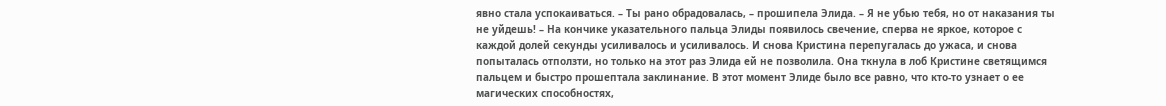явно стала успокаиваться. – Ты рано обрадовалась, – прошипела Элида. – Я не убью тебя, но от наказания ты не уйдешь! – На кончике указательного пальца Элиды появилось свечение, сперва не яркое, которое с каждой долей секунды усиливалось и усиливалось. И снова Кристина перепугалась до ужаса, и снова попыталась отползти, но только на этот раз Элида ей не позволила. Она ткнула в лоб Кристине светящимся пальцем и быстро прошептала заклинание. В этот момент Элиде было все равно, что кто-то узнает о ее магических способностях,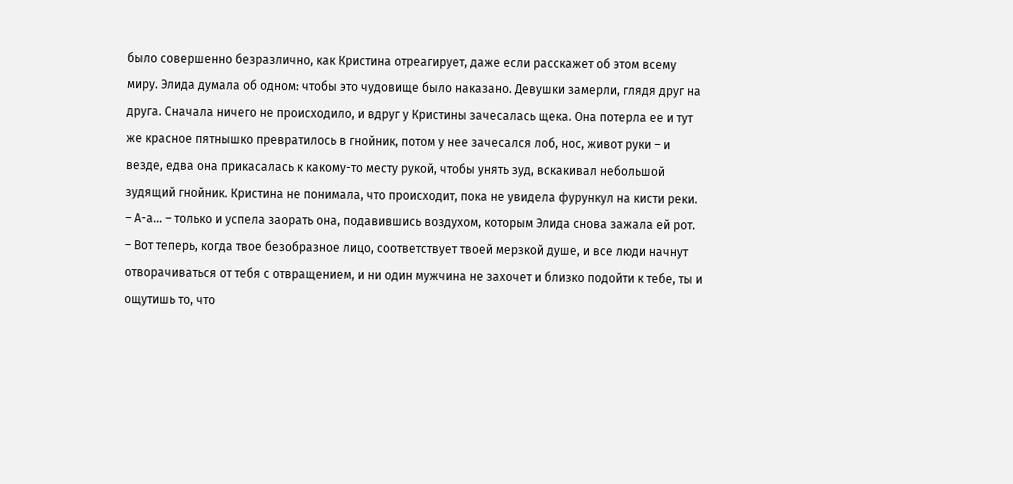было совершенно безразлично, как Кристина отреагирует, даже если расскажет об этом всему миру. Элида думала об одном: чтобы это чудовище было наказано. Девушки замерли, глядя друг на друга. Сначала ничего не происходило, и вдруг у Кристины зачесалась щека. Она потерла ее и тут же красное пятнышко превратилось в гнойник, потом у нее зачесался лоб, нос, живот руки – и везде, едва она прикасалась к какому-то месту рукой, чтобы унять зуд, вскакивал небольшой зудящий гнойник. Кристина не понимала, что происходит, пока не увидела фурункул на кисти реки.
– А-а… – только и успела заорать она, подавившись воздухом, которым Элида снова зажала ей рот.
– Вот теперь, когда твое безобразное лицо, соответствует твоей мерзкой душе, и все люди начнут отворачиваться от тебя с отвращением, и ни один мужчина не захочет и близко подойти к тебе, ты и ощутишь то, что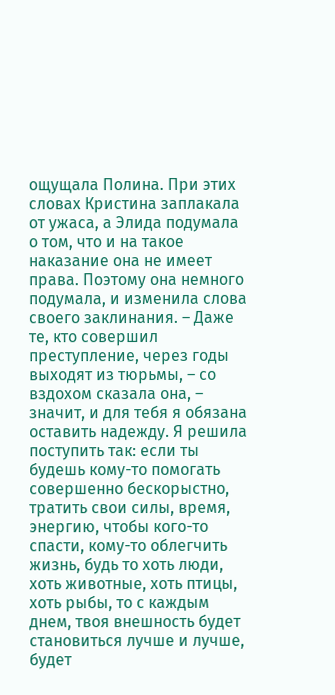ощущала Полина. При этих словах Кристина заплакала от ужаса, а Элида подумала о том, что и на такое наказание она не имеет права. Поэтому она немного подумала, и изменила слова своего заклинания. – Даже те, кто совершил преступление, через годы выходят из тюрьмы, – со вздохом сказала она, – значит, и для тебя я обязана оставить надежду. Я решила поступить так: если ты будешь кому-то помогать совершенно бескорыстно, тратить свои силы, время, энергию, чтобы кого-то спасти, кому-то облегчить жизнь, будь то хоть люди, хоть животные, хоть птицы, хоть рыбы, то с каждым днем, твоя внешность будет становиться лучше и лучше, будет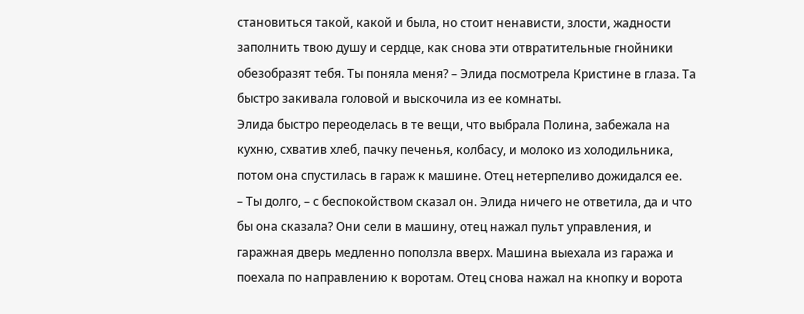становиться такой, какой и была, но стоит ненависти, злости, жадности заполнить твою душу и сердце, как снова эти отвратительные гнойники обезобразят тебя. Ты поняла меня? – Элида посмотрела Кристине в глаза. Та быстро закивала головой и выскочила из ее комнаты.
Элида быстро переоделась в те вещи, что выбрала Полина, забежала на кухню, схватив хлеб, пачку печенья, колбасу, и молоко из холодильника, потом она спустилась в гараж к машине. Отец нетерпеливо дожидался ее.
– Ты долго, – с беспокойством сказал он. Элида ничего не ответила, да и что бы она сказала? Они сели в машину, отец нажал пульт управления, и гаражная дверь медленно поползла вверх. Машина выехала из гаража и поехала по направлению к воротам. Отец снова нажал на кнопку и ворота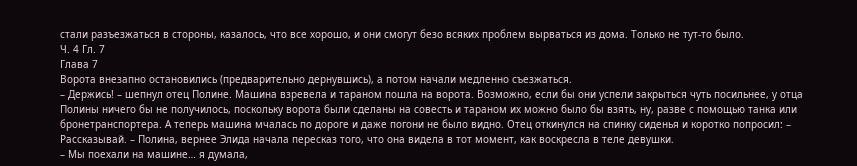стали разъезжаться в стороны, казалось, что все хорошо, и они смогут безо всяких проблем вырваться из дома. Только не тут-то было.
Ч. 4 Гл. 7
Глава 7
Ворота внезапно остановились (предварительно дернувшись), а потом начали медленно съезжаться.
– Держись! – шепнул отец Полине. Машина взревела и тараном пошла на ворота. Возможно, если бы они успели закрыться чуть посильнее, у отца Полины ничего бы не получилось, поскольку ворота были сделаны на совесть и тараном их можно было бы взять, ну, разве с помощью танка или бронетранспортера. А теперь машина мчалась по дороге и даже погони не было видно. Отец откинулся на спинку сиденья и коротко попросил: – Рассказывай. – Полина, вернее Элида начала пересказ того, что она видела в тот момент, как воскресла в теле девушки.
– Мы поехали на машине… я думала,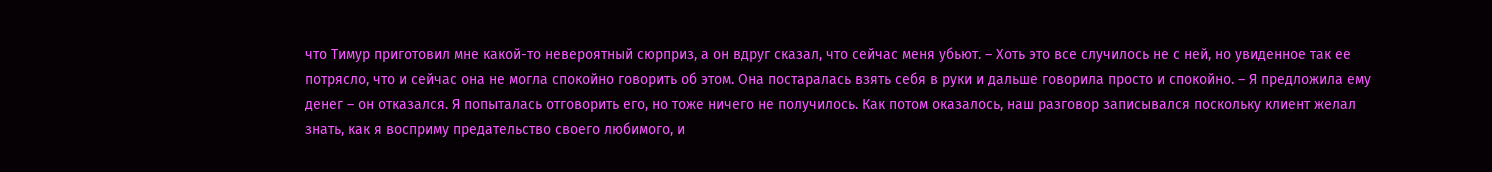что Тимур приготовил мне какой-то невероятный сюрприз, а он вдруг сказал, что сейчас меня убьют. – Хоть это все случилось не с ней, но увиденное так ее потрясло, что и сейчас она не могла спокойно говорить об этом. Она постаралась взять себя в руки и дальше говорила просто и спокойно. – Я предложила ему денег – он отказался. Я попыталась отговорить его, но тоже ничего не получилось. Как потом оказалось, наш разговор записывался поскольку клиент желал знать, как я восприму предательство своего любимого, и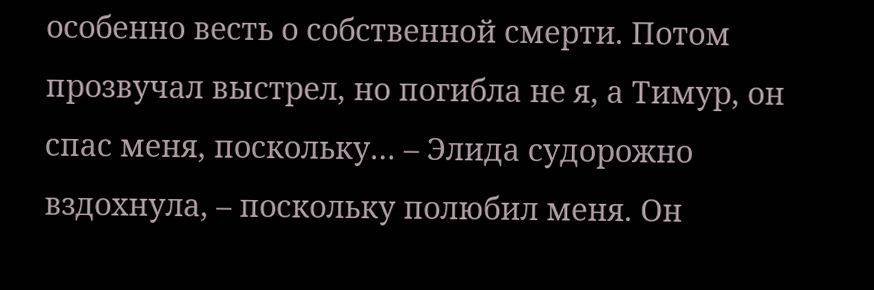особенно весть о собственной смерти. Потом прозвучал выстрел, но погибла не я, а Тимур, он спас меня, поскольку… – Элида судорожно вздохнула, – поскольку полюбил меня. Он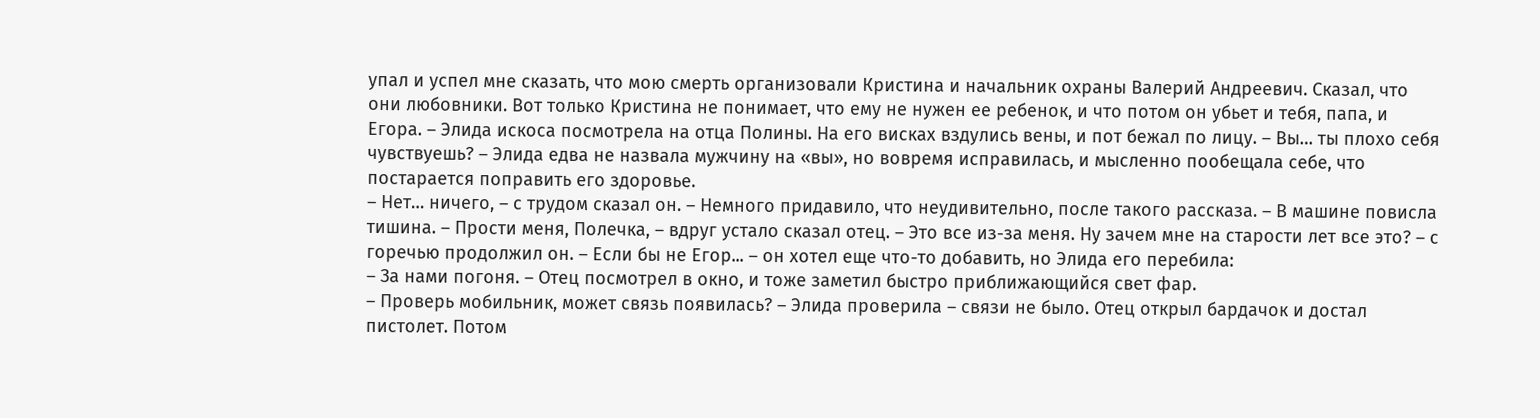упал и успел мне сказать, что мою смерть организовали Кристина и начальник охраны Валерий Андреевич. Сказал, что они любовники. Вот только Кристина не понимает, что ему не нужен ее ребенок, и что потом он убьет и тебя, папа, и Егора. – Элида искоса посмотрела на отца Полины. На его висках вздулись вены, и пот бежал по лицу. – Вы… ты плохо себя чувствуешь? – Элида едва не назвала мужчину на «вы», но вовремя исправилась, и мысленно пообещала себе, что постарается поправить его здоровье.
– Нет… ничего, – с трудом сказал он. – Немного придавило, что неудивительно, после такого рассказа. – В машине повисла тишина. – Прости меня, Полечка, – вдруг устало сказал отец. – Это все из-за меня. Ну зачем мне на старости лет все это? – с горечью продолжил он. – Если бы не Егор... – он хотел еще что-то добавить, но Элида его перебила:
– За нами погоня. – Отец посмотрел в окно, и тоже заметил быстро приближающийся свет фар.
– Проверь мобильник, может связь появилась? – Элида проверила – связи не было. Отец открыл бардачок и достал пистолет. Потом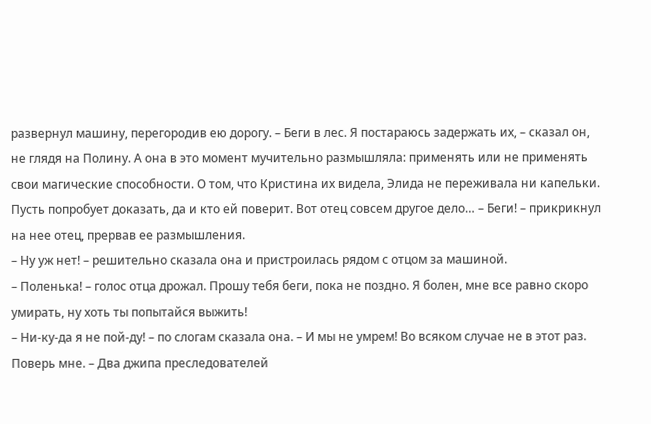развернул машину, перегородив ею дорогу. – Беги в лес. Я постараюсь задержать их, – сказал он, не глядя на Полину. А она в это момент мучительно размышляла: применять или не применять свои магические способности. О том, что Кристина их видела, Элида не переживала ни капельки. Пусть попробует доказать, да и кто ей поверит. Вот отец совсем другое дело… – Беги! – прикрикнул на нее отец, прервав ее размышления.
– Ну уж нет! – решительно сказала она и пристроилась рядом с отцом за машиной.
– Поленька! – голос отца дрожал. Прошу тебя беги, пока не поздно. Я болен, мне все равно скоро умирать, ну хоть ты попытайся выжить!
– Ни-ку-да я не пой-ду! – по слогам сказала она. – И мы не умрем! Во всяком случае не в этот раз. Поверь мне. – Два джипа преследователей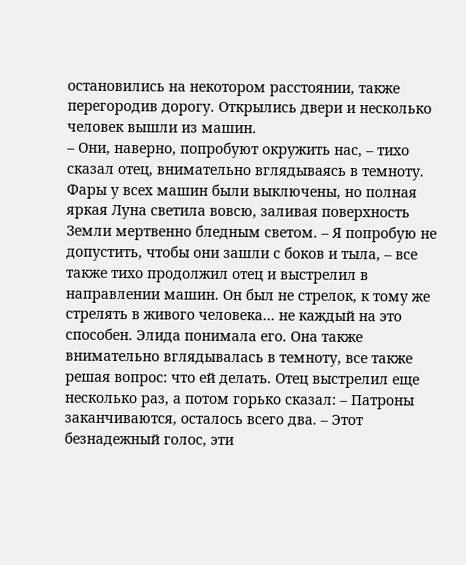остановились на некотором расстоянии, также перегородив дорогу. Открылись двери и несколько человек вышли из машин.
– Они, наверно, попробуют окружить нас, – тихо сказал отец, внимательно вглядываясь в темноту. Фары у всех машин были выключены, но полная яркая Луна светила вовсю, заливая поверхность Земли мертвенно бледным светом. – Я попробую не допустить, чтобы они зашли с боков и тыла, – все также тихо продолжил отец и выстрелил в направлении машин. Он был не стрелок, к тому же стрелять в живого человека… не каждый на это способен. Элида понимала его. Она также внимательно вглядывалась в темноту, все также решая вопрос: что ей делать. Отец выстрелил еще несколько раз, а потом горько сказал: – Патроны заканчиваются, осталось всего два. – Этот безнадежный голос, эти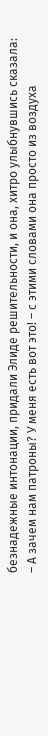безнадежные интонации, придали Элиде решительности, и она, хитро улыбнувшись сказала:
– А зачем нам патроны? У меня есть вот это! – с этими словами она просто из воздуха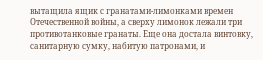вытащила ящик с гранатами-лимонками времен Отечественной войны, а сверху лимонок лежали три противотанковые гранаты. Еще она достала винтовку, санитарную сумку, набитую патронами, и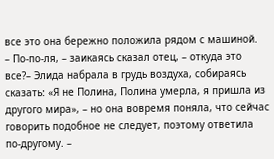все это она бережно положила рядом с машиной.
– По-по-ля, – заикаясь сказал отец, – откуда это все?– Элида набрала в грудь воздуха, собираясь сказать: «Я не Полина, Полина умерла, я пришла из другого мира», – но она вовремя поняла, что сейчас говорить подобное не следует, поэтому ответила по-другому. –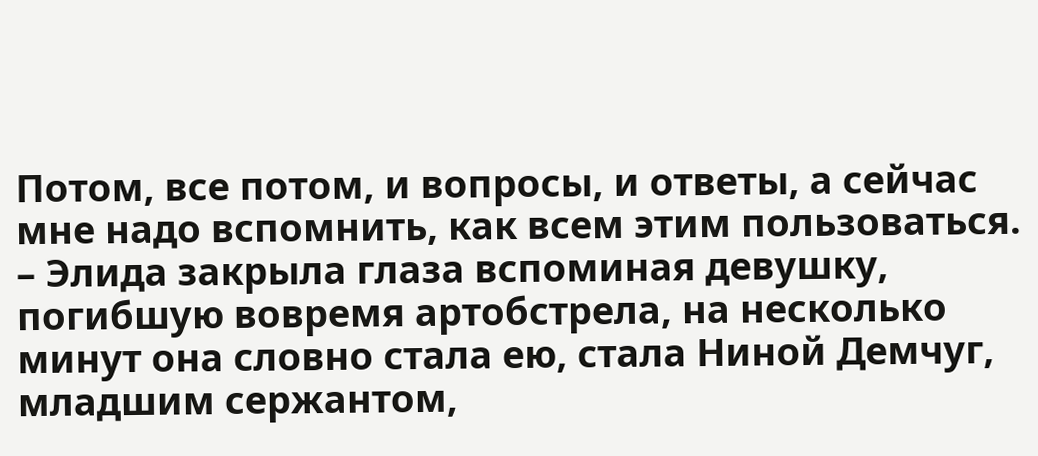Потом, все потом, и вопросы, и ответы, а сейчас мне надо вспомнить, как всем этим пользоваться. – Элида закрыла глаза вспоминая девушку, погибшую вовремя артобстрела, на несколько минут она словно стала ею, стала Ниной Демчуг, младшим сержантом,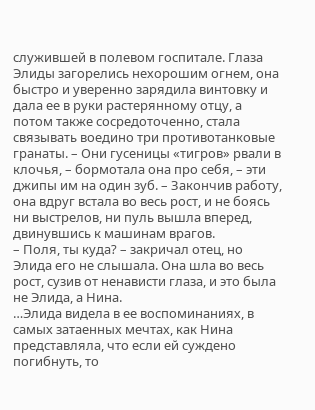служившей в полевом госпитале. Глаза Элиды загорелись нехорошим огнем, она быстро и уверенно зарядила винтовку и дала ее в руки растерянному отцу, а потом также сосредоточенно, стала связывать воедино три противотанковые гранаты. – Они гусеницы «тигров» рвали в клочья, – бормотала она про себя, – эти джипы им на один зуб. – Закончив работу, она вдруг встала во весь рост, и не боясь ни выстрелов, ни пуль вышла вперед, двинувшись к машинам врагов.
– Поля, ты куда? – закричал отец, но Элида его не слышала. Она шла во весь рост, сузив от ненависти глаза, и это была не Элида, а Нина.
…Элида видела в ее воспоминаниях, в самых затаенных мечтах, как Нина представляла, что если ей суждено погибнуть, то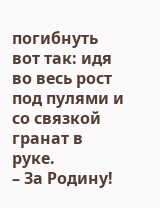погибнуть вот так: идя во весь рост под пулями и со связкой гранат в руке.
– За Родину!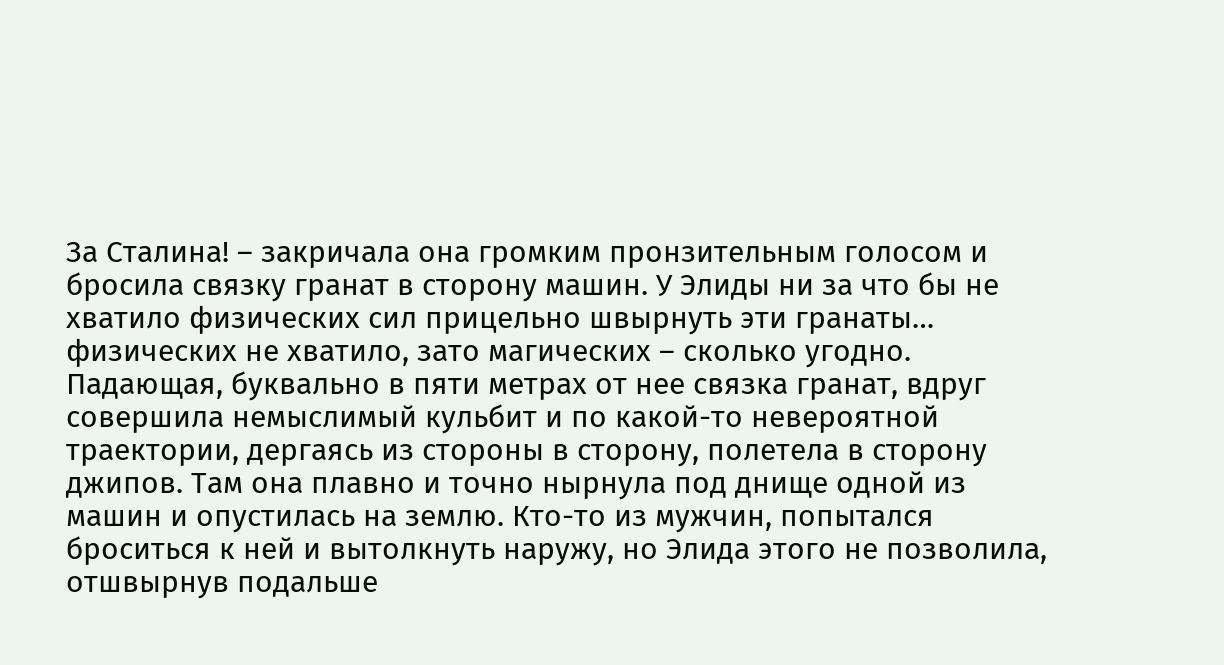За Сталина! – закричала она громким пронзительным голосом и бросила связку гранат в сторону машин. У Элиды ни за что бы не хватило физических сил прицельно швырнуть эти гранаты… физических не хватило, зато магических – сколько угодно. Падающая, буквально в пяти метрах от нее связка гранат, вдруг совершила немыслимый кульбит и по какой-то невероятной траектории, дергаясь из стороны в сторону, полетела в сторону джипов. Там она плавно и точно нырнула под днище одной из машин и опустилась на землю. Кто-то из мужчин, попытался броситься к ней и вытолкнуть наружу, но Элида этого не позволила, отшвырнув подальше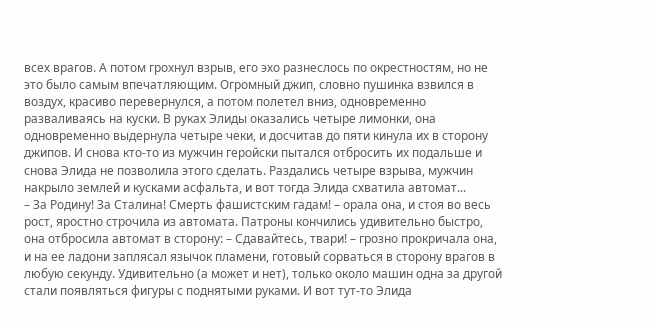всех врагов. А потом грохнул взрыв, его эхо разнеслось по окрестностям, но не это было самым впечатляющим. Огромный джип, словно пушинка взвился в воздух, красиво перевернулся, а потом полетел вниз, одновременно разваливаясь на куски. В руках Элиды оказались четыре лимонки, она одновременно выдернула четыре чеки, и досчитав до пяти кинула их в сторону джипов. И снова кто-то из мужчин геройски пытался отбросить их подальше и снова Элида не позволила этого сделать. Раздались четыре взрыва, мужчин накрыло землей и кусками асфальта, и вот тогда Элида схватила автомат...
– За Родину! За Сталина! Смерть фашистским гадам! – орала она, и стоя во весь рост, яростно строчила из автомата. Патроны кончились удивительно быстро, она отбросила автомат в сторону: – Сдавайтесь, твари! – грозно прокричала она, и на ее ладони заплясал язычок пламени, готовый сорваться в сторону врагов в любую секунду. Удивительно (а может и нет), только около машин одна за другой стали появляться фигуры с поднятыми руками. И вот тут-то Элида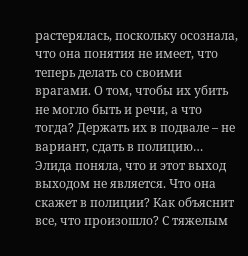растерялась, поскольку осознала, что она понятия не имеет, что теперь делать со своими врагами. О том, чтобы их убить не могло быть и речи, а что тогда? Держать их в подвале – не вариант, сдать в полицию… Элида поняла, что и этот выход выходом не является. Что она скажет в полиции? Как объяснит все, что произошло? С тяжелым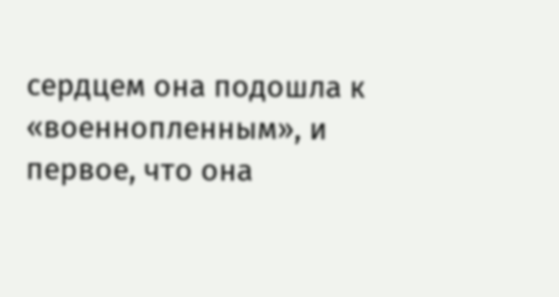сердцем она подошла к «военнопленным», и первое, что она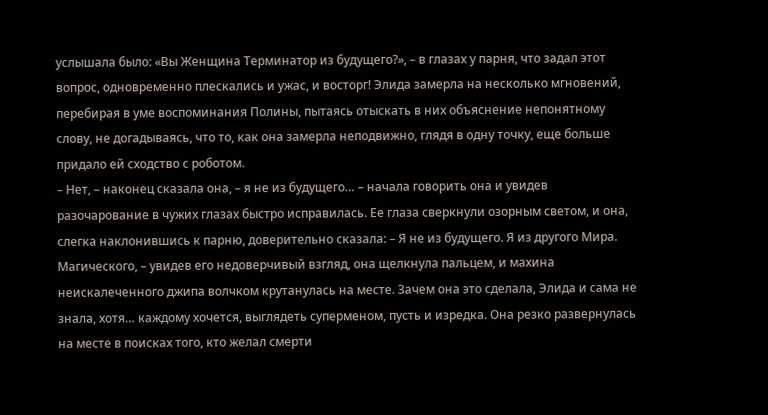услышала было: «Вы Женщина Терминатор из будущего?», – в глазах у парня, что задал этот вопрос, одновременно плескались и ужас, и восторг! Элида замерла на несколько мгновений, перебирая в уме воспоминания Полины, пытаясь отыскать в них объяснение непонятному слову, не догадываясь, что то, как она замерла неподвижно, глядя в одну точку, еще больше придало ей сходство с роботом.
– Нет, – наконец сказала она, – я не из будущего… – начала говорить она и увидев разочарование в чужих глазах быстро исправилась. Ее глаза сверкнули озорным светом, и она, слегка наклонившись к парню, доверительно сказала: – Я не из будущего. Я из другого Мира. Магического, – увидев его недоверчивый взгляд, она щелкнула пальцем, и махина неискалеченного джипа волчком крутанулась на месте. Зачем она это сделала, Элида и сама не знала, хотя… каждому хочется, выглядеть суперменом, пусть и изредка. Она резко развернулась на месте в поисках того, кто желал смерти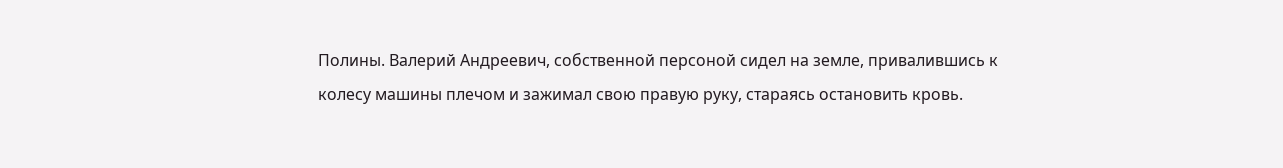Полины. Валерий Андреевич, собственной персоной сидел на земле, привалившись к колесу машины плечом и зажимал свою правую руку, стараясь остановить кровь.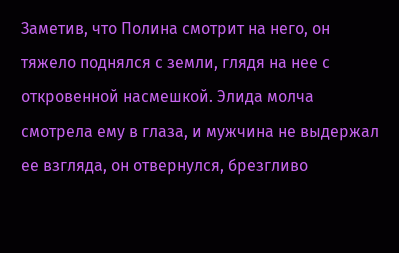Заметив, что Полина смотрит на него, он тяжело поднялся с земли, глядя на нее с откровенной насмешкой. Элида молча смотрела ему в глаза, и мужчина не выдержал ее взгляда, он отвернулся, брезгливо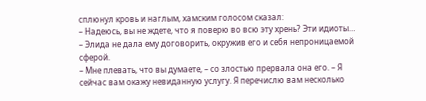сплюнул кровь и наглым, хамским голосом сказал:
– Надеюсь, вы не ждете, что я поверю во всю эту хрень? Эти идиоты… – Элида не дала ему договорить, окружив его и себя непроницаемой сферой.
– Мне плевать, что вы думаете, – со злостью прервала она его. – Я сейчас вам окажу невиданную услугу. Я перечислю вам несколько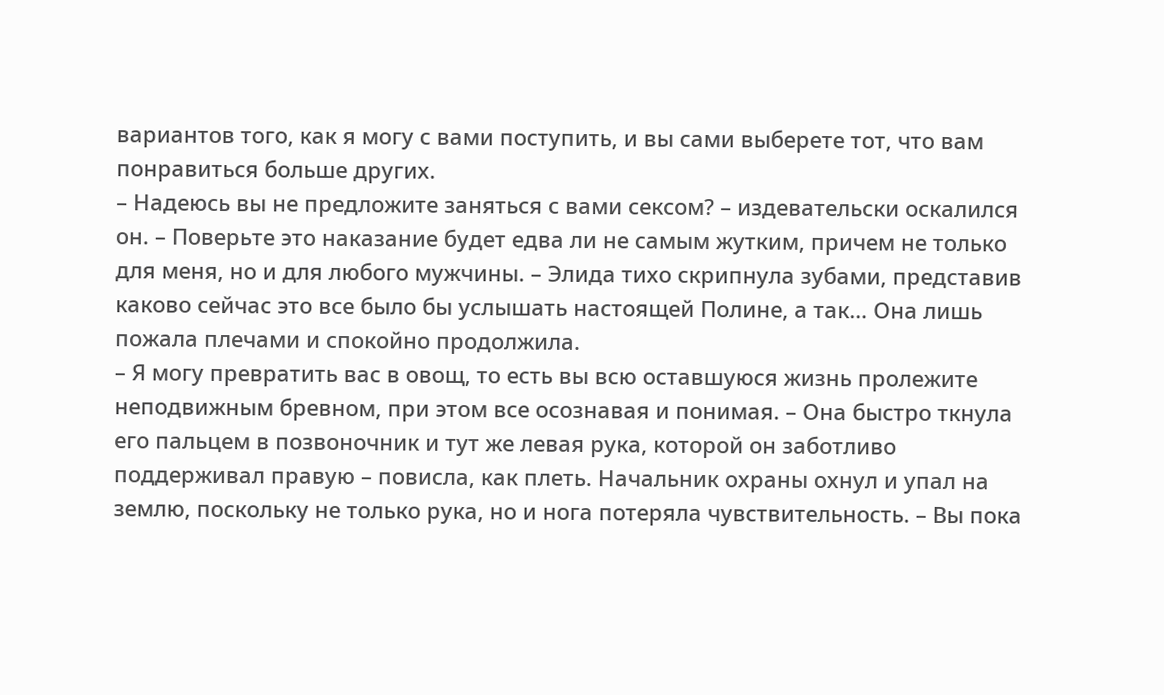вариантов того, как я могу с вами поступить, и вы сами выберете тот, что вам понравиться больше других.
– Надеюсь вы не предложите заняться с вами сексом? – издевательски оскалился он. – Поверьте это наказание будет едва ли не самым жутким, причем не только для меня, но и для любого мужчины. – Элида тихо скрипнула зубами, представив каково сейчас это все было бы услышать настоящей Полине, а так… Она лишь пожала плечами и спокойно продолжила.
– Я могу превратить вас в овощ, то есть вы всю оставшуюся жизнь пролежите неподвижным бревном, при этом все осознавая и понимая. – Она быстро ткнула его пальцем в позвоночник и тут же левая рука, которой он заботливо поддерживал правую – повисла, как плеть. Начальник охраны охнул и упал на землю, поскольку не только рука, но и нога потеряла чувствительность. – Вы пока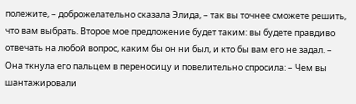полежите, – доброжелательно сказала Элида, – так вы точнее сможете решить, что вам выбрать. Второе мое предложение будет таким: вы будете правдиво отвечать на любой вопрос, каким бы он ни был, и кто бы вам его не задал. – Она ткнула его пальцем в переносицу и повелительно спросила: – Чем вы шантажировали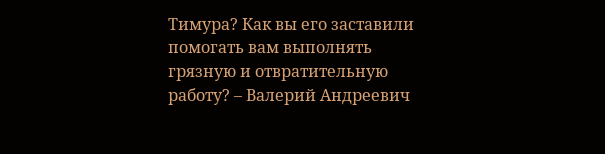Тимура? Как вы его заставили помогать вам выполнять грязную и отвратительную работу? – Валерий Андреевич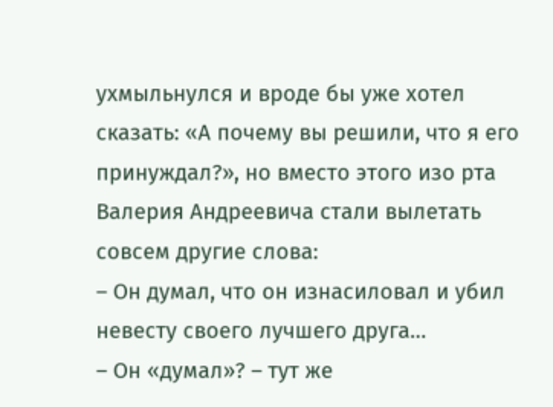ухмыльнулся и вроде бы уже хотел сказать: «А почему вы решили, что я его принуждал?», но вместо этого изо рта Валерия Андреевича стали вылетать совсем другие слова:
– Он думал, что он изнасиловал и убил невесту своего лучшего друга…
– Он «думал»? – тут же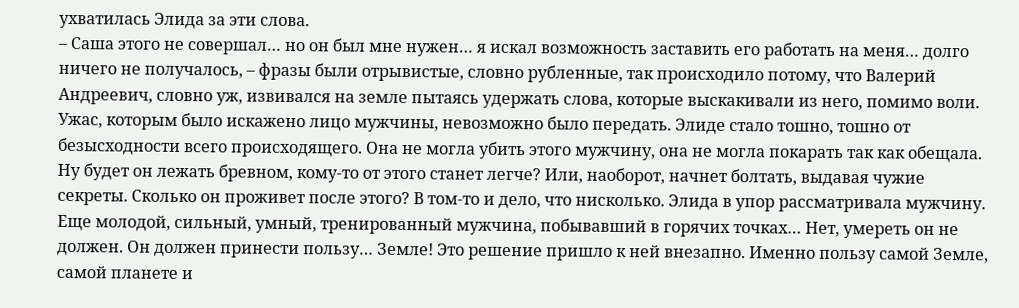ухватилась Элида за эти слова.
– Саша этого не совершал… но он был мне нужен… я искал возможность заставить его работать на меня… долго ничего не получалось, – фразы были отрывистые, словно рубленные, так происходило потому, что Валерий Андреевич, словно уж, извивался на земле пытаясь удержать слова, которые выскакивали из него, помимо воли. Ужас, которым было искажено лицо мужчины, невозможно было передать. Элиде стало тошно, тошно от безысходности всего происходящего. Она не могла убить этого мужчину, она не могла покарать так как обещала. Ну будет он лежать бревном, кому-то от этого станет легче? Или, наоборот, начнет болтать, выдавая чужие секреты. Сколько он проживет после этого? В том-то и дело, что нисколько. Элида в упор рассматривала мужчину. Еще молодой, сильный, умный, тренированный мужчина, побывавший в горячих точках… Нет, умереть он не должен. Он должен принести пользу… Земле! Это решение пришло к ней внезапно. Именно пользу самой Земле, самой планете и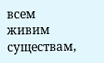всем живим существам,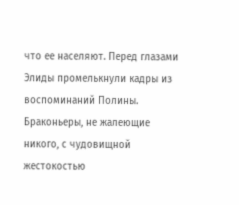что ее населяют. Перед глазами Элиды промелькнули кадры из воспоминаний Полины. Браконьеры, не жалеющие никого, с чудовищной жестокостью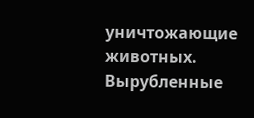уничтожающие животных. Вырубленные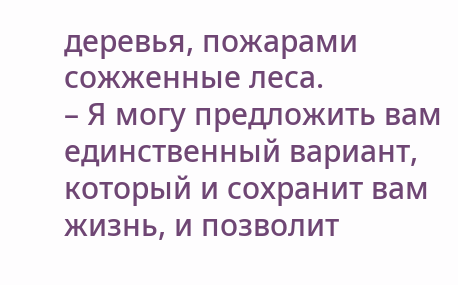деревья, пожарами сожженные леса.
– Я могу предложить вам единственный вариант, который и сохранит вам жизнь, и позволит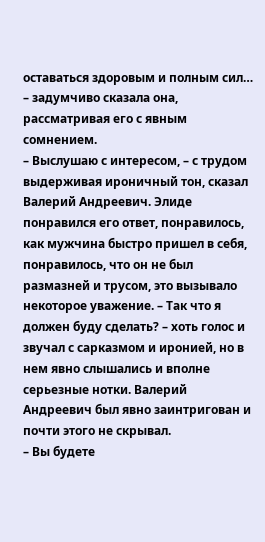оставаться здоровым и полным сил… – задумчиво сказала она, рассматривая его с явным сомнением.
– Выслушаю с интересом, – с трудом выдерживая ироничный тон, сказал Валерий Андреевич. Элиде понравился его ответ, понравилось, как мужчина быстро пришел в себя, понравилось, что он не был размазней и трусом, это вызывало некоторое уважение. – Так что я должен буду сделать? – хоть голос и звучал с сарказмом и иронией, но в нем явно слышались и вполне серьезные нотки. Валерий Андреевич был явно заинтригован и почти этого не скрывал.
– Вы будете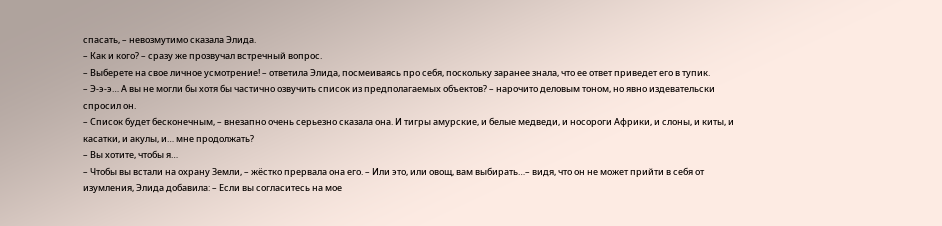спасать, – невозмутимо сказала Элида.
– Как и кого? – сразу же прозвучал встречный вопрос.
– Выберете на свое личное усмотрение! – ответила Элида, посмеиваясь про себя, поскольку заранее знала, что ее ответ приведет его в тупик.
– Э-э-э… А вы не могли бы хотя бы частично озвучить список из предполагаемых объектов? – нарочито деловым тоном, но явно издевательски спросил он.
– Список будет бесконечным, – внезапно очень серьезно сказала она. И тигры амурские, и белые медведи, и носороги Африки, и слоны, и киты, и касатки, и акулы, и… мне продолжать?
– Вы хотите, чтобы я…
– Чтобы вы встали на охрану Земли, – жёстко прервала она его. – Или это, или овощ, вам выбирать…– видя, что он не может прийти в себя от изумления, Элида добавила: – Если вы согласитесь на мое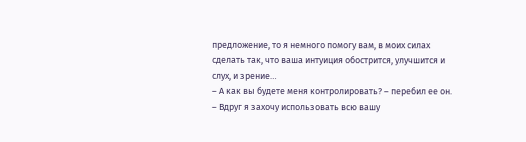предложение, то я немного помогу вам, в моих силах сделать так, что ваша интуиция обострится, улучшится и слух, и зрение…
– А как вы будете меня контролировать? – перебил ее он. – Вдруг я захочу использовать всю вашу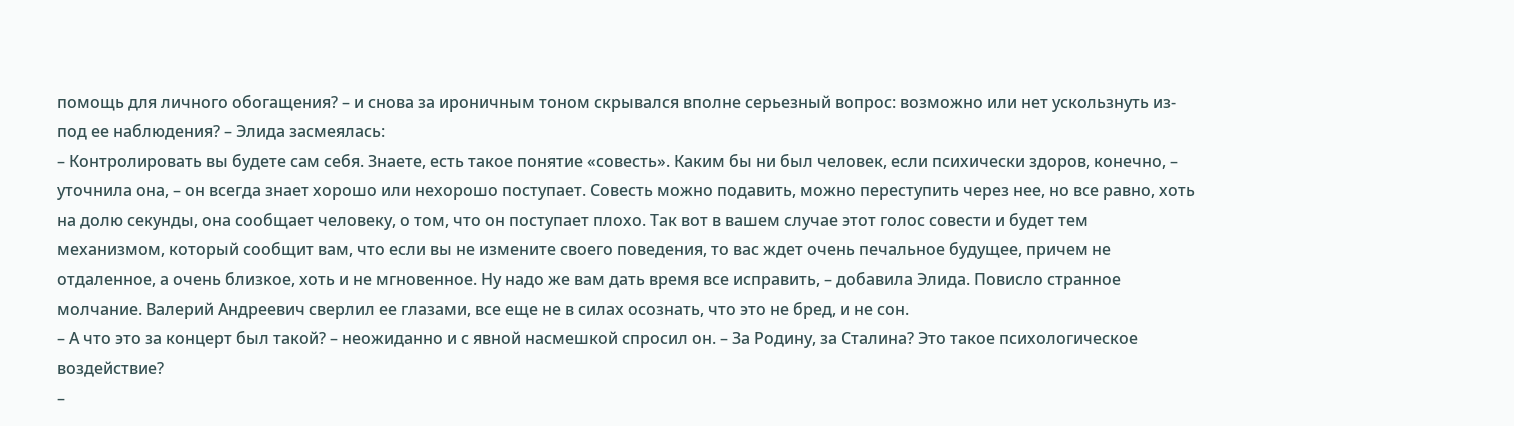помощь для личного обогащения? – и снова за ироничным тоном скрывался вполне серьезный вопрос: возможно или нет ускользнуть из-под ее наблюдения? – Элида засмеялась:
– Контролировать вы будете сам себя. Знаете, есть такое понятие «совесть». Каким бы ни был человек, если психически здоров, конечно, – уточнила она, – он всегда знает хорошо или нехорошо поступает. Совесть можно подавить, можно переступить через нее, но все равно, хоть на долю секунды, она сообщает человеку, о том, что он поступает плохо. Так вот в вашем случае этот голос совести и будет тем механизмом, который сообщит вам, что если вы не измените своего поведения, то вас ждет очень печальное будущее, причем не отдаленное, а очень близкое, хоть и не мгновенное. Ну надо же вам дать время все исправить, – добавила Элида. Повисло странное молчание. Валерий Андреевич сверлил ее глазами, все еще не в силах осознать, что это не бред, и не сон.
– А что это за концерт был такой? – неожиданно и с явной насмешкой спросил он. – За Родину, за Сталина? Это такое психологическое воздействие?
–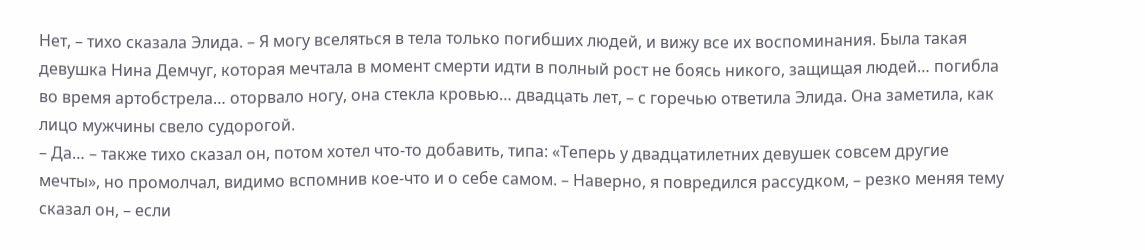Нет, – тихо сказала Элида. – Я могу вселяться в тела только погибших людей, и вижу все их воспоминания. Была такая девушка Нина Демчуг, которая мечтала в момент смерти идти в полный рост не боясь никого, защищая людей… погибла во время артобстрела… оторвало ногу, она стекла кровью… двадцать лет, – с горечью ответила Элида. Она заметила, как лицо мужчины свело судорогой.
– Да… – также тихо сказал он, потом хотел что-то добавить, типа: «Теперь у двадцатилетних девушек совсем другие мечты», но промолчал, видимо вспомнив кое-что и о себе самом. – Наверно, я повредился рассудком, – резко меняя тему сказал он, – если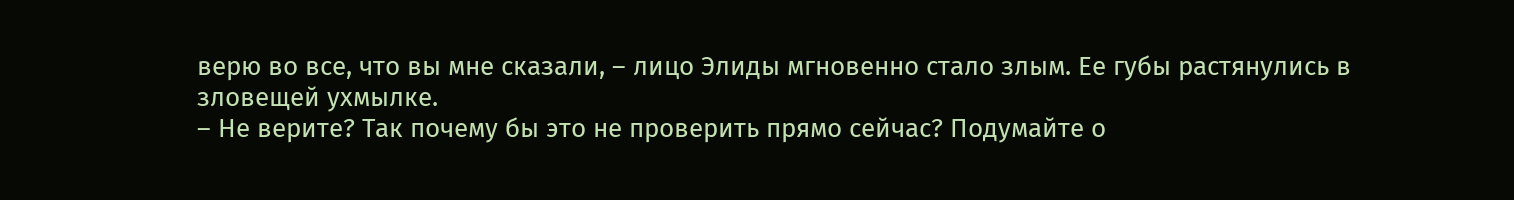верю во все, что вы мне сказали, – лицо Элиды мгновенно стало злым. Ее губы растянулись в зловещей ухмылке.
– Не верите? Так почему бы это не проверить прямо сейчас? Подумайте о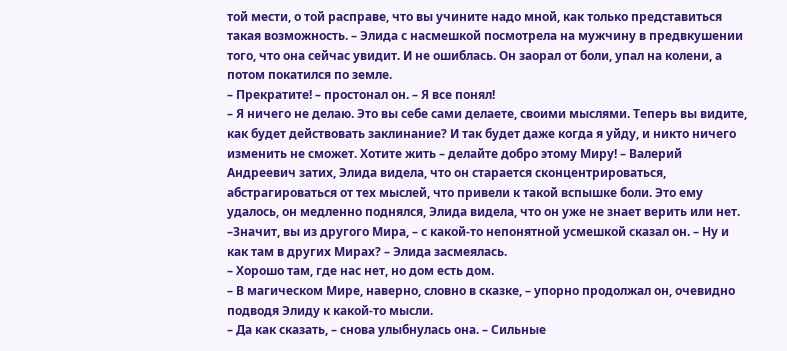той мести, о той расправе, что вы учините надо мной, как только представиться такая возможность. – Элида с насмешкой посмотрела на мужчину в предвкушении того, что она сейчас увидит. И не ошиблась. Он заорал от боли, упал на колени, а потом покатился по земле.
– Прекратите! – простонал он. – Я все понял!
– Я ничего не делаю. Это вы себе сами делаете, своими мыслями. Теперь вы видите, как будет действовать заклинание? И так будет даже когда я уйду, и никто ничего изменить не сможет. Хотите жить – делайте добро этому Миру! – Валерий Андреевич затих, Элида видела, что он старается сконцентрироваться, абстрагироваться от тех мыслей, что привели к такой вспышке боли. Это ему удалось, он медленно поднялся, Элида видела, что он уже не знает верить или нет.
–Значит, вы из другого Мира, – с какой-то непонятной усмешкой сказал он. – Ну и как там в других Мирах? – Элида засмеялась.
– Хорошо там, где нас нет, но дом есть дом.
– В магическом Мире, наверно, словно в сказке, – упорно продолжал он, очевидно подводя Элиду к какой-то мысли.
– Да как сказать, – снова улыбнулась она. – Сильные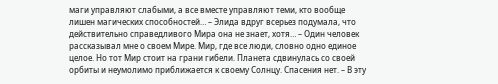маги управляют слабыми, а все вместе управляют теми, кто вообще лишен магических способностей… – Элида вдруг всерьез подумала, что действительно справедливого Мира она не знает, хотя… – Один человек рассказывал мне о своем Мире. Мир, где все люди, словно одно единое целое. Но тот Мир стоит на грани гибели. Планета сдвинулась со своей орбиты и неумолимо приближается к своему Солнцу. Спасения нет. – В эту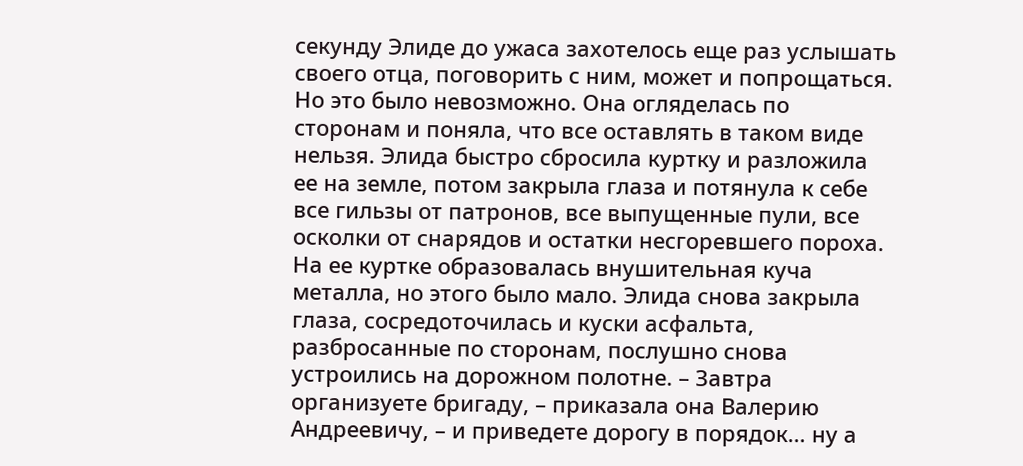секунду Элиде до ужаса захотелось еще раз услышать своего отца, поговорить с ним, может и попрощаться. Но это было невозможно. Она огляделась по сторонам и поняла, что все оставлять в таком виде нельзя. Элида быстро сбросила куртку и разложила ее на земле, потом закрыла глаза и потянула к себе все гильзы от патронов, все выпущенные пули, все осколки от снарядов и остатки несгоревшего пороха. На ее куртке образовалась внушительная куча металла, но этого было мало. Элида снова закрыла глаза, сосредоточилась и куски асфальта, разбросанные по сторонам, послушно снова устроились на дорожном полотне. – Завтра организуете бригаду, – приказала она Валерию Андреевичу, – и приведете дорогу в порядок… ну а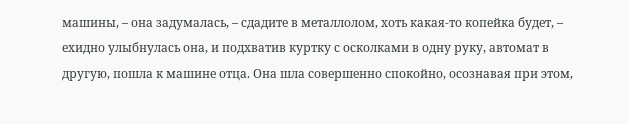машины, – она задумалась, – сдадите в металлолом, хоть какая-то копейка будет, – ехидно улыбнулась она, и подхватив куртку с осколками в одну руку, автомат в другую, пошла к машине отца. Она шла совершенно спокойно, осознавая при этом,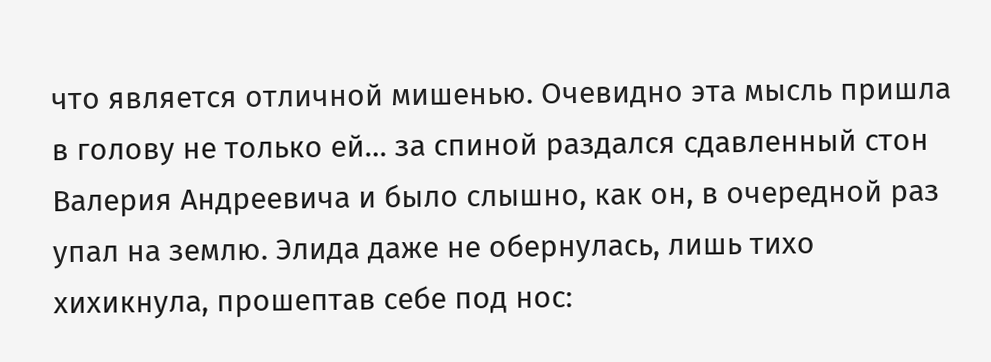что является отличной мишенью. Очевидно эта мысль пришла в голову не только ей… за спиной раздался сдавленный стон Валерия Андреевича и было слышно, как он, в очередной раз упал на землю. Элида даже не обернулась, лишь тихо хихикнула, прошептав себе под нос: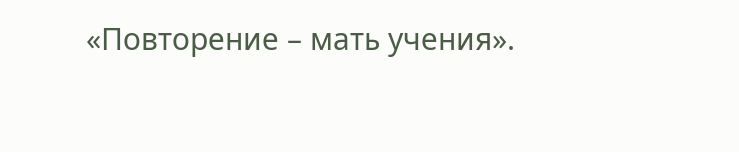«Повторение – мать учения».